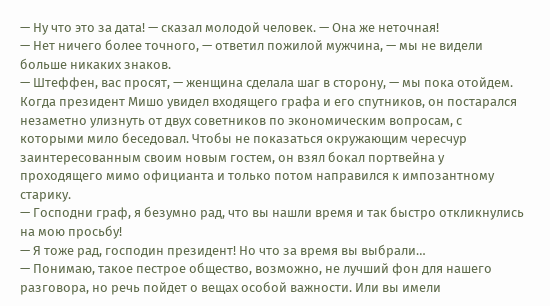— Ну что это за дата! — сказал молодой человек. — Она же неточная!
— Нет ничего более точного, — ответил пожилой мужчина, — мы не видели больше никаких знаков.
— Штеффен, вас просят, — женщина сделала шаг в сторону, — мы пока отойдем.
Когда президент Мишо увидел входящего графа и его спутников, он постарался незаметно улизнуть от двух советников по экономическим вопросам, с которыми мило беседовал. Чтобы не показаться окружающим чересчур заинтересованным своим новым гостем, он взял бокал портвейна у проходящего мимо официанта и только потом направился к импозантному старику.
— Господни граф, я безумно рад, что вы нашли время и так быстро откликнулись на мою просьбу!
— Я тоже рад, господин президент! Но что за время вы выбрали…
— Понимаю, такое пестрое общество, возможно, не лучший фон для нашего разговора, но речь пойдет о вещах особой важности. Или вы имели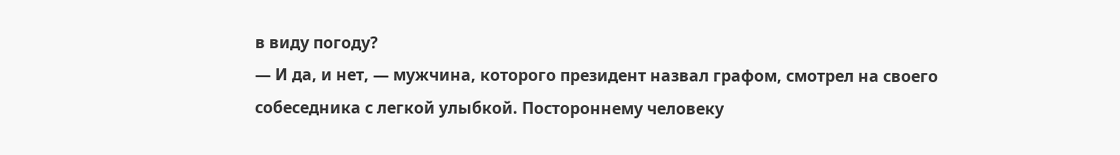в виду погоду?
— И да, и нет, — мужчина, которого президент назвал графом, смотрел на своего собеседника с легкой улыбкой. Постороннему человеку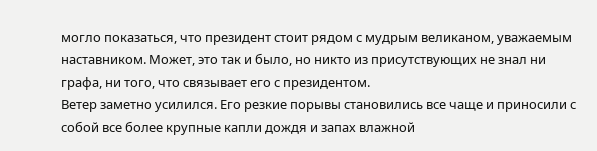могло показаться, что президент стоит рядом с мудрым великаном, уважаемым наставником. Может, это так и было, но никто из присутствующих не знал ни графа, ни того, что связывает его с президентом.
Ветер заметно усилился. Его резкие порывы становились все чаще и приносили с собой все более крупные капли дождя и запах влажной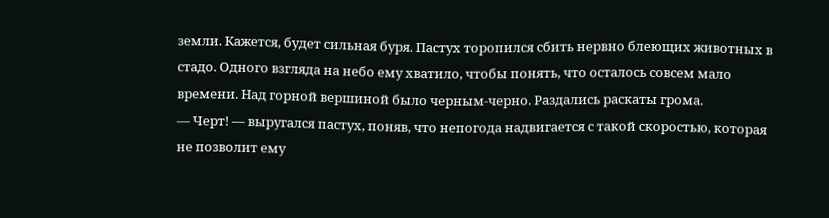земли. Кажется, будет сильная буря. Пастух торопился сбить нервно блеющих животных в стадо. Одного взгляда на небо ему хватило, чтобы понять, что осталось совсем мало времени. Над горной вершиной было черным-черно. Раздались раскаты грома.
— Черт! — выругался пастух, поняв, что непогода надвигается с такой скоростью, которая не позволит ему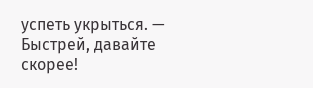успеть укрыться. — Быстрей, давайте скорее!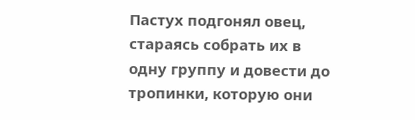Пастух подгонял овец, стараясь собрать их в одну группу и довести до тропинки, которую они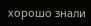хорошо знали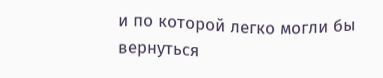и по которой легко могли бы вернуться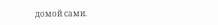домой сами.